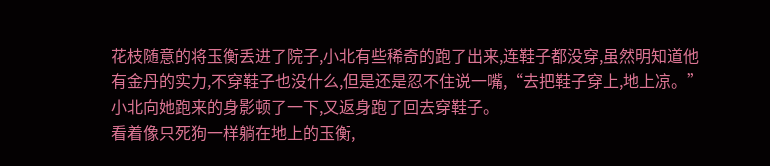花枝随意的将玉衡丢进了院子,小北有些稀奇的跑了出来,连鞋子都没穿,虽然明知道他有金丹的实力,不穿鞋子也没什么,但是还是忍不住说一嘴,“去把鞋子穿上,地上凉。”
小北向她跑来的身影顿了一下,又返身跑了回去穿鞋子。
看着像只死狗一样躺在地上的玉衡,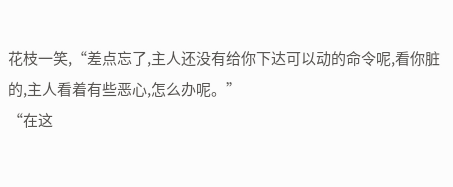花枝一笑,“差点忘了,主人还没有给你下达可以动的命令呢,看你脏的,主人看着有些恶心,怎么办呢。”
“在这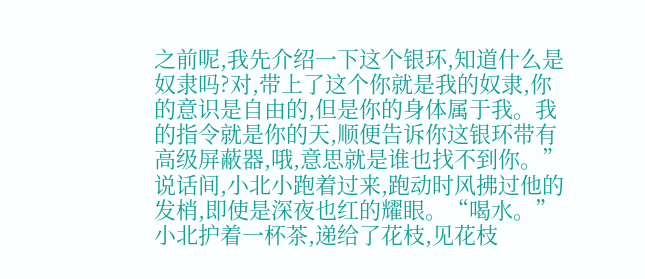之前呢,我先介绍一下这个银环,知道什么是奴隶吗?对,带上了这个你就是我的奴隶,你的意识是自由的,但是你的身体属于我。我的指令就是你的天,顺便告诉你这银环带有高级屏蔽器,哦,意思就是谁也找不到你。”
说话间,小北小跑着过来,跑动时风拂过他的发梢,即使是深夜也红的耀眼。“喝水。”小北护着一杯茶,递给了花枝,见花枝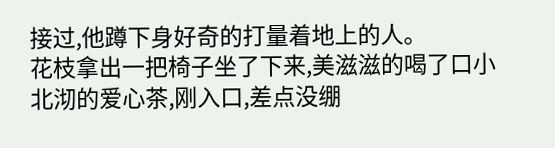接过,他蹲下身好奇的打量着地上的人。
花枝拿出一把椅子坐了下来,美滋滋的喝了口小北沏的爱心茶,刚入口,差点没绷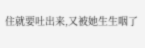住就要吐出来,又被她生生咽了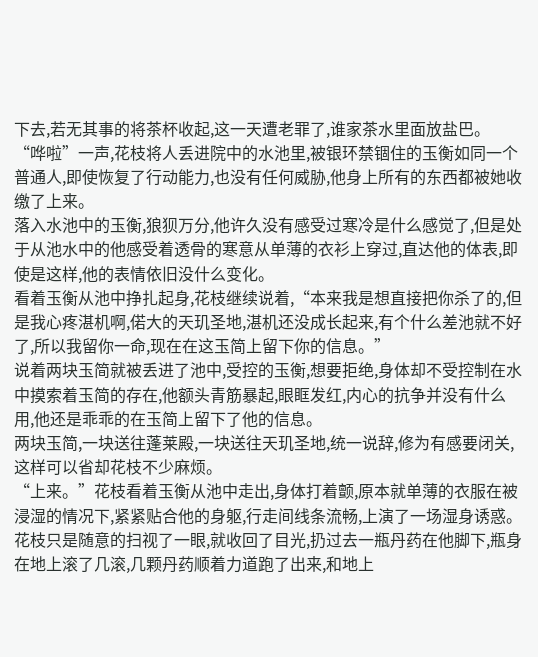下去,若无其事的将茶杯收起,这一天遭老罪了,谁家茶水里面放盐巴。
“哗啦”一声,花枝将人丢进院中的水池里,被银环禁锢住的玉衡如同一个普通人,即使恢复了行动能力,也没有任何威胁,他身上所有的东西都被她收缴了上来。
落入水池中的玉衡,狼狈万分,他许久没有感受过寒冷是什么感觉了,但是处于从池水中的他感受着透骨的寒意从单薄的衣衫上穿过,直达他的体表,即使是这样,他的表情依旧没什么变化。
看着玉衡从池中挣扎起身,花枝继续说着,“本来我是想直接把你杀了的,但是我心疼湛机啊,偌大的天玑圣地,湛机还没成长起来,有个什么差池就不好了,所以我留你一命,现在在这玉简上留下你的信息。”
说着两块玉简就被丢进了池中,受控的玉衡,想要拒绝,身体却不受控制在水中摸索着玉简的存在,他额头青筋暴起,眼眶发红,内心的抗争并没有什么用,他还是乖乖的在玉简上留下了他的信息。
两块玉简,一块送往蓬莱殿,一块送往天玑圣地,统一说辞,修为有感要闭关,这样可以省却花枝不少麻烦。
“上来。”花枝看着玉衡从池中走出,身体打着颤,原本就单薄的衣服在被浸湿的情况下,紧紧贴合他的身躯,行走间线条流畅,上演了一场湿身诱惑。
花枝只是随意的扫视了一眼,就收回了目光,扔过去一瓶丹药在他脚下,瓶身在地上滚了几滚,几颗丹药顺着力道跑了出来,和地上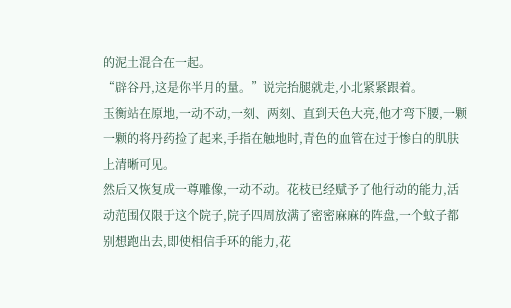的泥土混合在一起。
“辟谷丹,这是你半月的量。”说完抬腿就走,小北紧紧跟着。
玉衡站在原地,一动不动,一刻、两刻、直到天色大亮,他才弯下腰,一颗一颗的将丹药捡了起来,手指在触地时,青色的血管在过于惨白的肌肤上清晰可见。
然后又恢复成一尊雕像,一动不动。花枝已经赋予了他行动的能力,活动范围仅限于这个院子,院子四周放满了密密麻麻的阵盘,一个蚊子都别想跑出去,即使相信手环的能力,花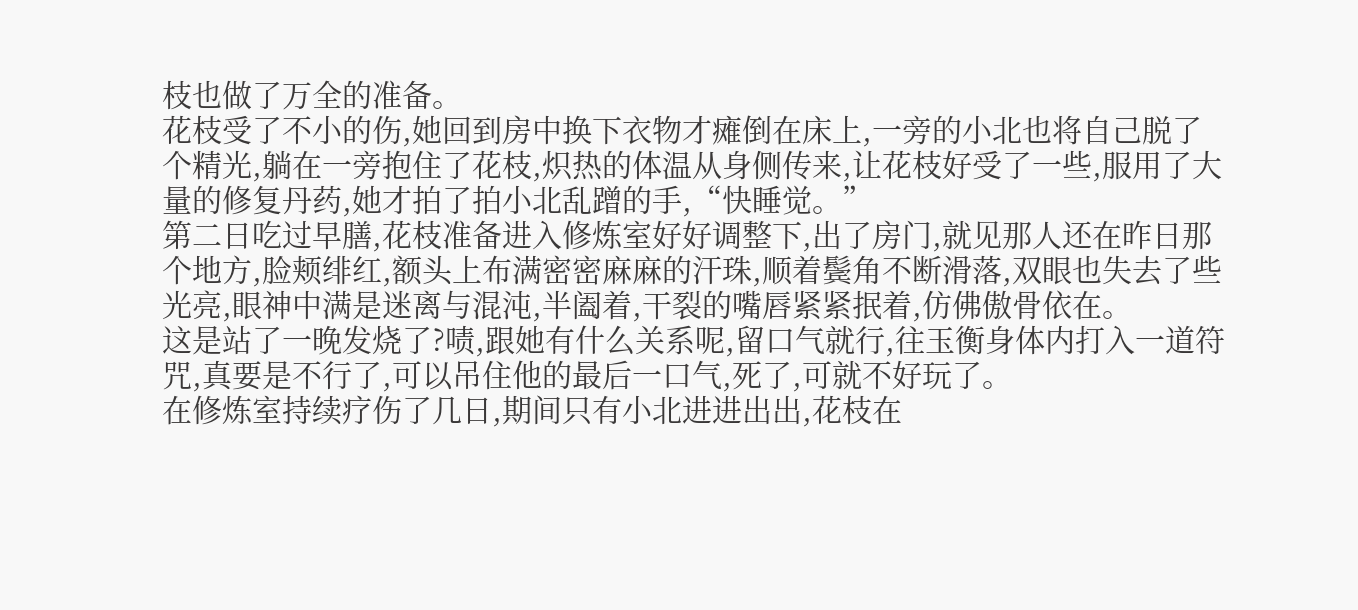枝也做了万全的准备。
花枝受了不小的伤,她回到房中换下衣物才瘫倒在床上,一旁的小北也将自己脱了个精光,躺在一旁抱住了花枝,炽热的体温从身侧传来,让花枝好受了一些,服用了大量的修复丹药,她才拍了拍小北乱蹭的手,“快睡觉。”
第二日吃过早膳,花枝准备进入修炼室好好调整下,出了房门,就见那人还在昨日那个地方,脸颊绯红,额头上布满密密麻麻的汗珠,顺着鬓角不断滑落,双眼也失去了些光亮,眼神中满是迷离与混沌,半阖着,干裂的嘴唇紧紧抿着,仿佛傲骨依在。
这是站了一晚发烧了?啧,跟她有什么关系呢,留口气就行,往玉衡身体内打入一道符咒,真要是不行了,可以吊住他的最后一口气,死了,可就不好玩了。
在修炼室持续疗伤了几日,期间只有小北进进出出,花枝在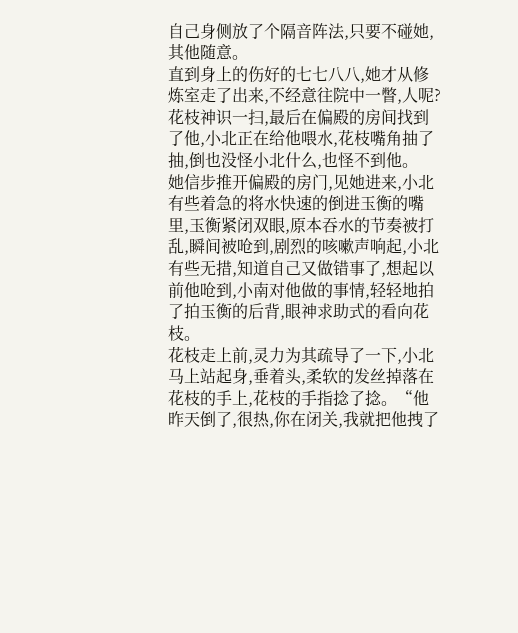自己身侧放了个隔音阵法,只要不碰她,其他随意。
直到身上的伤好的七七八八,她才从修炼室走了出来,不经意往院中一瞥,人呢?
花枝神识一扫,最后在偏殿的房间找到了他,小北正在给他喂水,花枝嘴角抽了抽,倒也没怪小北什么,也怪不到他。
她信步推开偏殿的房门,见她进来,小北有些着急的将水快速的倒进玉衡的嘴里,玉衡紧闭双眼,原本吞水的节奏被打乱,瞬间被呛到,剧烈的咳嗽声响起,小北有些无措,知道自己又做错事了,想起以前他呛到,小南对他做的事情,轻轻地拍了拍玉衡的后背,眼神求助式的看向花枝。
花枝走上前,灵力为其疏导了一下,小北马上站起身,垂着头,柔软的发丝掉落在花枝的手上,花枝的手指捻了捻。“他昨天倒了,很热,你在闭关,我就把他拽了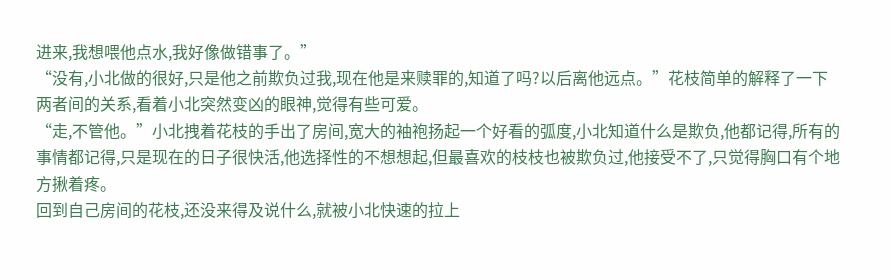进来,我想喂他点水,我好像做错事了。”
“没有,小北做的很好,只是他之前欺负过我,现在他是来赎罪的,知道了吗?以后离他远点。”花枝简单的解释了一下两者间的关系,看着小北突然变凶的眼神,觉得有些可爱。
“走,不管他。”小北拽着花枝的手出了房间,宽大的袖袍扬起一个好看的弧度,小北知道什么是欺负,他都记得,所有的事情都记得,只是现在的日子很快活,他选择性的不想想起,但最喜欢的枝枝也被欺负过,他接受不了,只觉得胸口有个地方揪着疼。
回到自己房间的花枝,还没来得及说什么,就被小北快速的拉上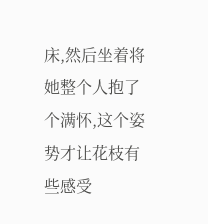床,然后坐着将她整个人抱了个满怀,这个姿势才让花枝有些感受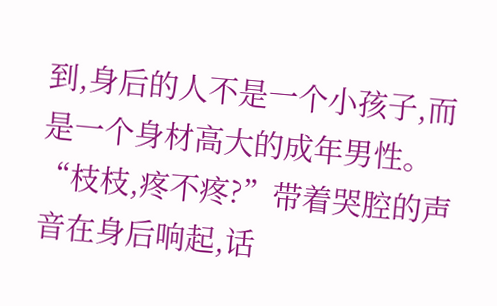到,身后的人不是一个小孩子,而是一个身材高大的成年男性。
“枝枝,疼不疼?”带着哭腔的声音在身后响起,话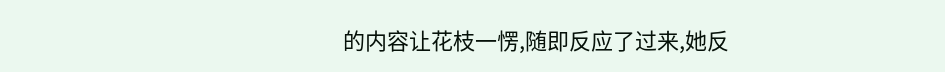的内容让花枝一愣,随即反应了过来,她反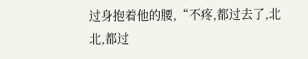过身抱着他的腰,“不疼,都过去了,北北,都过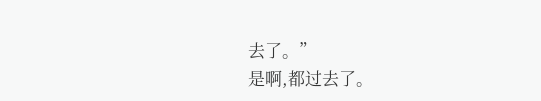去了。”
是啊,都过去了。